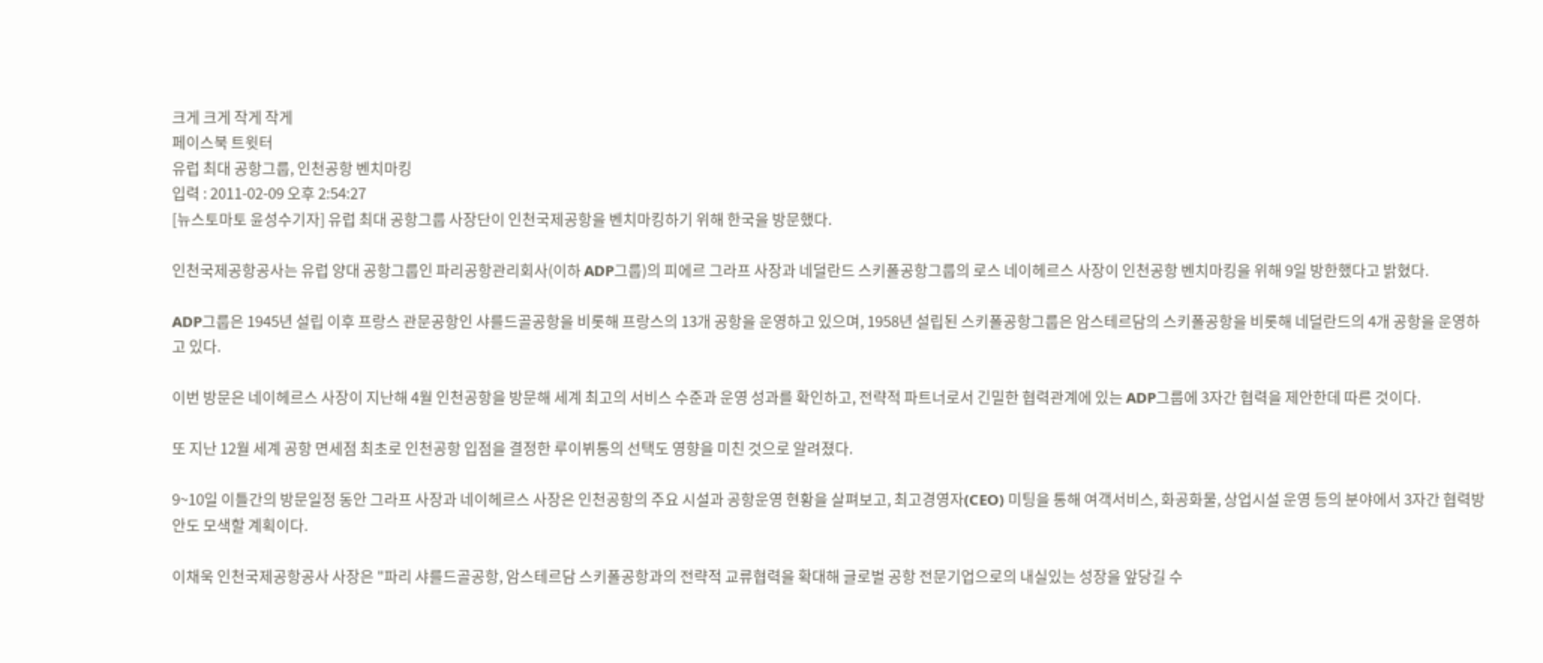크게 크게 작게 작게
페이스북 트윗터
유럽 최대 공항그룹, 인천공항 벤치마킹
입력 : 2011-02-09 오후 2:54:27
[뉴스토마토 윤성수기자] 유럽 최대 공항그룹 사장단이 인천국제공항을 벤치마킹하기 위해 한국을 방문했다.

인천국제공항공사는 유럽 양대 공항그룹인 파리공항관리회사(이하 ADP그룹)의 피에르 그라프 사장과 네덜란드 스키폴공항그룹의 로스 네이헤르스 사장이 인천공항 벤치마킹을 위해 9일 방한했다고 밝혔다.

ADP그룹은 1945년 설립 이후 프랑스 관문공항인 샤를드골공항을 비롯해 프랑스의 13개 공항을 운영하고 있으며, 1958년 설립된 스키폴공항그룹은 암스테르담의 스키폴공항을 비롯해 네덜란드의 4개 공항을 운영하고 있다.

이번 방문은 네이헤르스 사장이 지난해 4월 인천공항을 방문해 세계 최고의 서비스 수준과 운영 성과를 확인하고, 전략적 파트너로서 긴밀한 협력관계에 있는 ADP그룹에 3자간 협력을 제안한데 따른 것이다.

또 지난 12월 세계 공항 면세점 최초로 인천공항 입점을 결정한 루이뷔통의 선택도 영향을 미친 것으로 알려졌다.

9~10일 이틀간의 방문일정 동안 그라프 사장과 네이헤르스 사장은 인천공항의 주요 시설과 공항운영 현황을 살펴보고, 최고경영자(CEO) 미팅을 통해 여객서비스, 화공화물, 상업시설 운영 등의 분야에서 3자간 협력방안도 모색할 계획이다.

이채욱 인천국제공항공사 사장은 "파리 샤를드골공항, 암스테르담 스키폴공항과의 전략적 교류협력을 확대해 글로벌 공항 전문기업으로의 내실있는 성장을 앞당길 수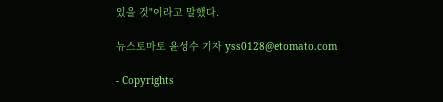있을 것"이라고 말했다.

뉴스토마토 윤성수 기자 yss0128@etomato.com

- Copyrights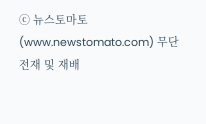ⓒ 뉴스토마토 (www.newstomato.com) 무단 전재 및 재배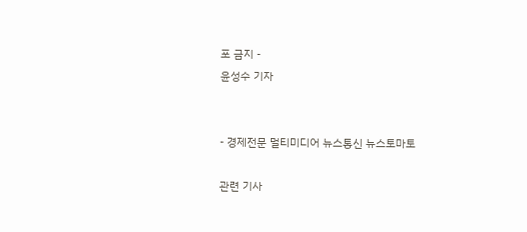포 금지 -
윤성수 기자


- 경제전문 멀티미디어 뉴스통신 뉴스토마토

관련 기사